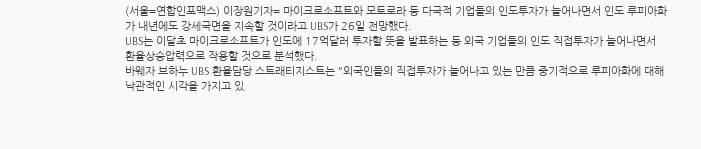(서울=연합인포맥스) 이장원기자= 마이크로소프트와 모토로라 등 다국적 기업들의 인도투자가 늘어나면서 인도 루피아화가 내년에도 강세국면을 지속할 것이라고 UBS가 26일 전망했다.
UBS는 이달초 마이크로소프트가 인도에 17억달러 투자할 뜻을 발표하는 등 외국 기업들의 인도 직접투자가 늘어나면서 환율상승압력으로 작용할 것으로 분석했다.
바웨자 브하누 UBS 환율담당 스트래티지스트는 "외국인들의 직접투자가 늘어나고 있는 만큼 중기적으로 루피아화에 대해 낙관적인 시각을 가지고 있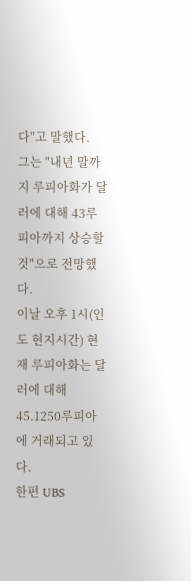다"고 말했다.
그는 "내년 말까지 루피아화가 달러에 대해 43루피아까지 상승할 것"으로 전망했다.
이날 오후 1시(인도 현지시간) 현재 루피아화는 달러에 대해 45.1250루피아에 거래되고 있다.
한편 UBS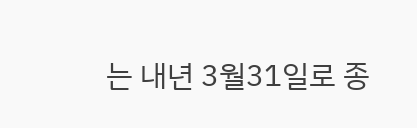는 내년 3월31일로 종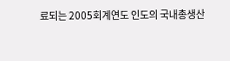료되는 2005회계연도 인도의 국내총생산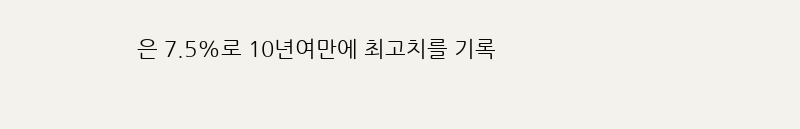은 7.5%로 10년여만에 최고치를 기록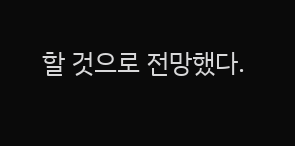할 것으로 전망했다.